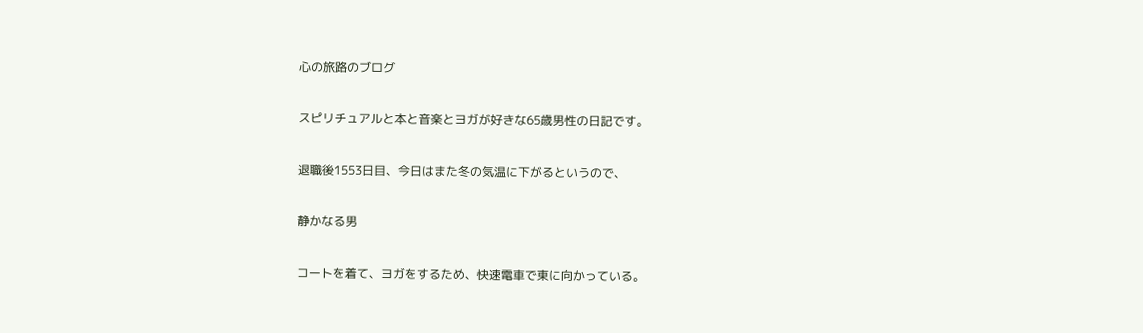心の旅路のブログ

スピリチュアルと本と音楽とヨガが好きな65歳男性の日記です。

退職後1553日目、今日はまた冬の気温に下がるというので、

静かなる男

コートを着て、ヨガをするため、快速電車で東に向かっている。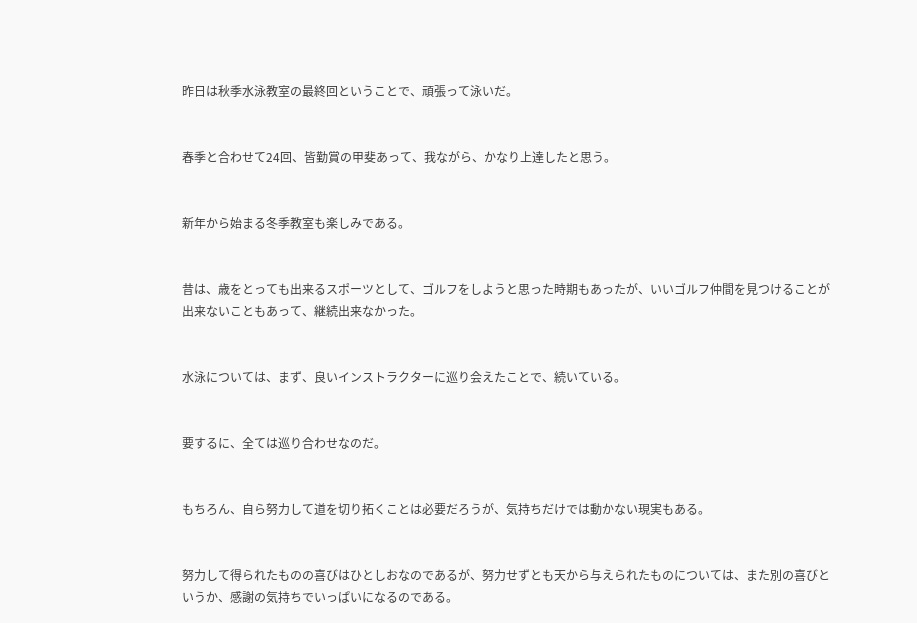昨日は秋季水泳教室の最終回ということで、頑張って泳いだ。


春季と合わせて24回、皆勤賞の甲斐あって、我ながら、かなり上達したと思う。


新年から始まる冬季教室も楽しみである。


昔は、歳をとっても出来るスポーツとして、ゴルフをしようと思った時期もあったが、いいゴルフ仲間を見つけることが出来ないこともあって、継続出来なかった。


水泳については、まず、良いインストラクターに巡り会えたことで、続いている。


要するに、全ては巡り合わせなのだ。


もちろん、自ら努力して道を切り拓くことは必要だろうが、気持ちだけでは動かない現実もある。


努力して得られたものの喜びはひとしおなのであるが、努力せずとも天から与えられたものについては、また別の喜びというか、感謝の気持ちでいっぱいになるのである。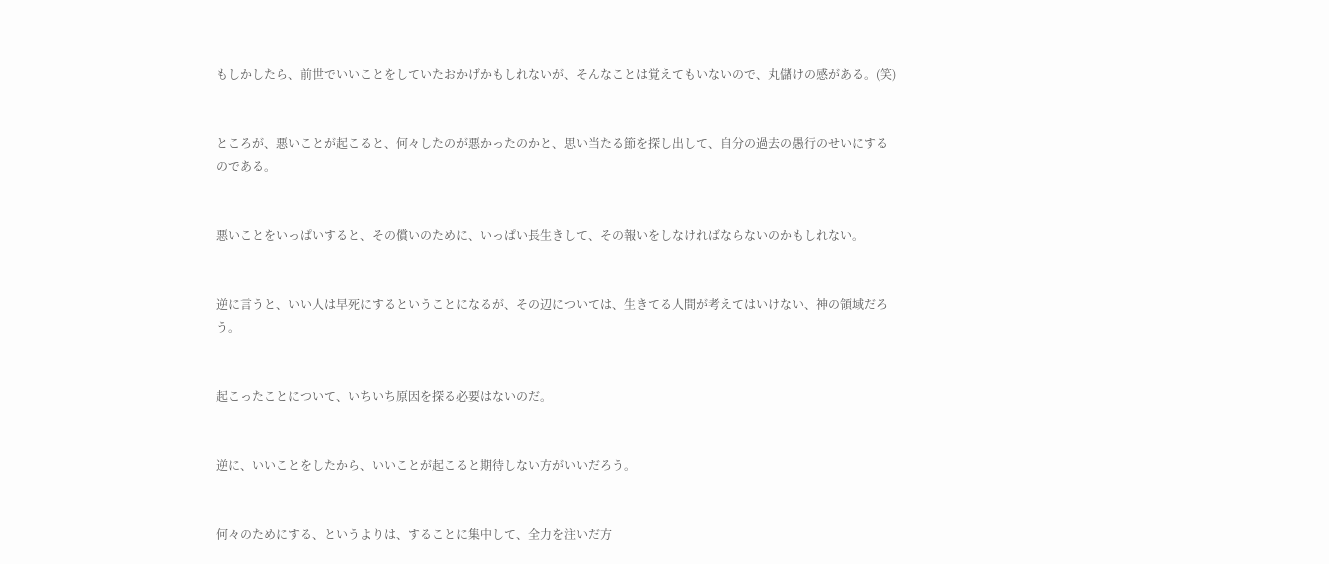もしかしたら、前世でいいことをしていたおかげかもしれないが、そんなことは覚えてもいないので、丸儲けの感がある。(笑)


ところが、悪いことが起こると、何々したのが悪かったのかと、思い当たる節を探し出して、自分の過去の愚行のせいにするのである。


悪いことをいっぱいすると、その償いのために、いっぱい長生きして、その報いをしなければならないのかもしれない。


逆に言うと、いい人は早死にするということになるが、その辺については、生きてる人間が考えてはいけない、神の領域だろう。


起こったことについて、いちいち原因を探る必要はないのだ。


逆に、いいことをしたから、いいことが起こると期待しない方がいいだろう。


何々のためにする、というよりは、することに集中して、全力を注いだ方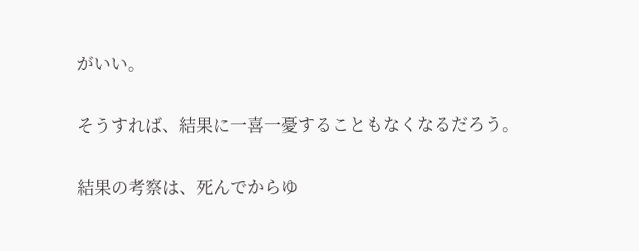がいい。


そうすれば、結果に一喜一憂することもなくなるだろう。


結果の考察は、死んでからゆ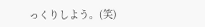っくりしよう。(笑)